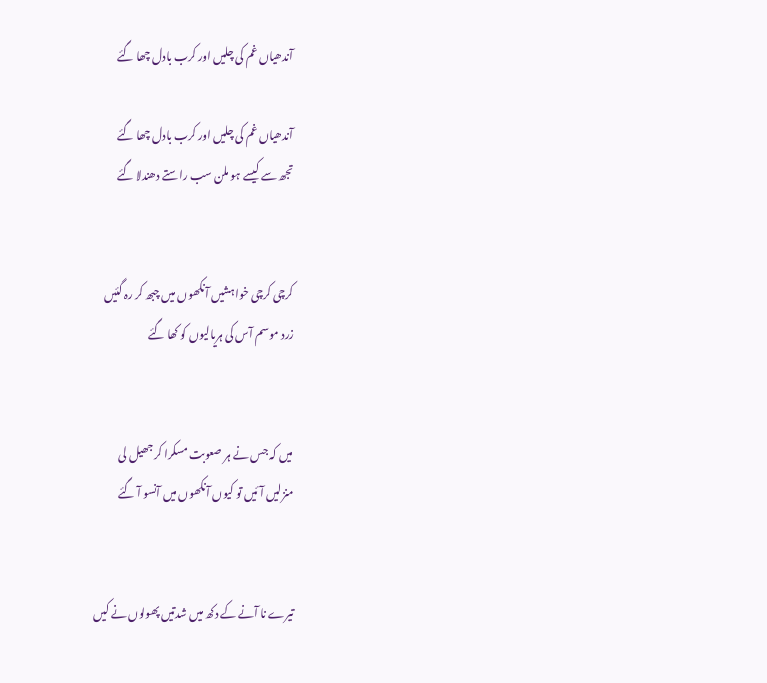آندھیاں غم کی چلیں اور کرب بادل چھا گئے

آندھیاں غم کی چلیں اور کرب بادل چھا گئے
تجھ سے کیسے ہو ملن سب راستے دھندلا گئے


کرچی کرچی خواہشیں آنکھوں میں چبھ کر رہ گئیں
زرد موسم آس کی ہریالیوں کو کھا گئے


میں کہ جس نے ہر صعوبت مسکرا کر جھیل لی
منزلیں آئیں تو کیوں آنکھوں میں آنسو آ گئے


تیرے نا آنے کے دکھ میں شدتیں پھولوں نے کیں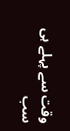وقت سے پہلے ہی سب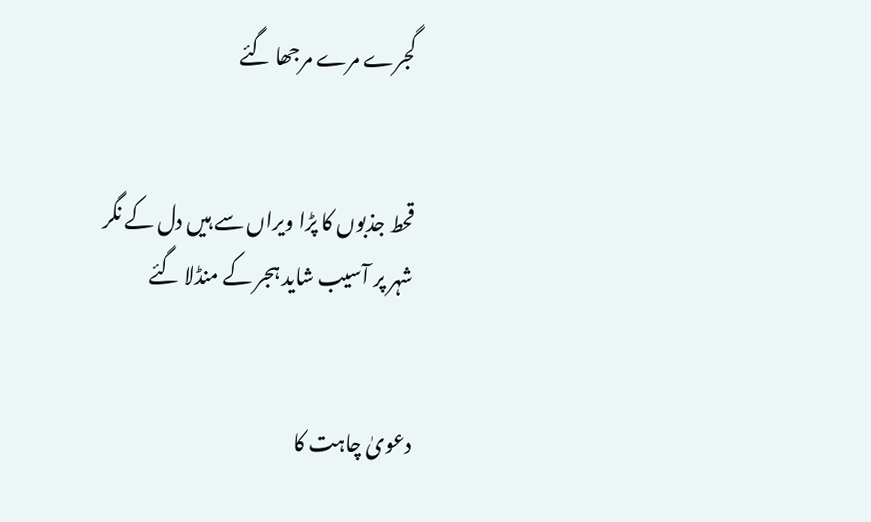گجرے مرے مرجھا گئے


قحط جذبوں کا پڑا ویراں سے ہیں دل کے نگر
شہر پر آسیب شاید ہجر کے منڈلا گئے


دعویٰ چاہت کا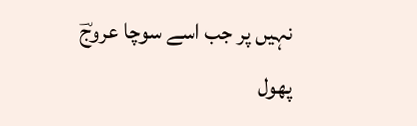نہیں پر جب اسے سوچا عروجؔ
پھول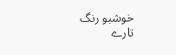خوشبو رنگ تارے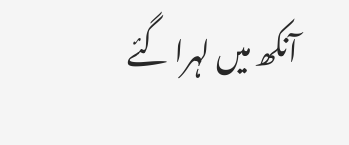آنکھ میں لہرا گئے